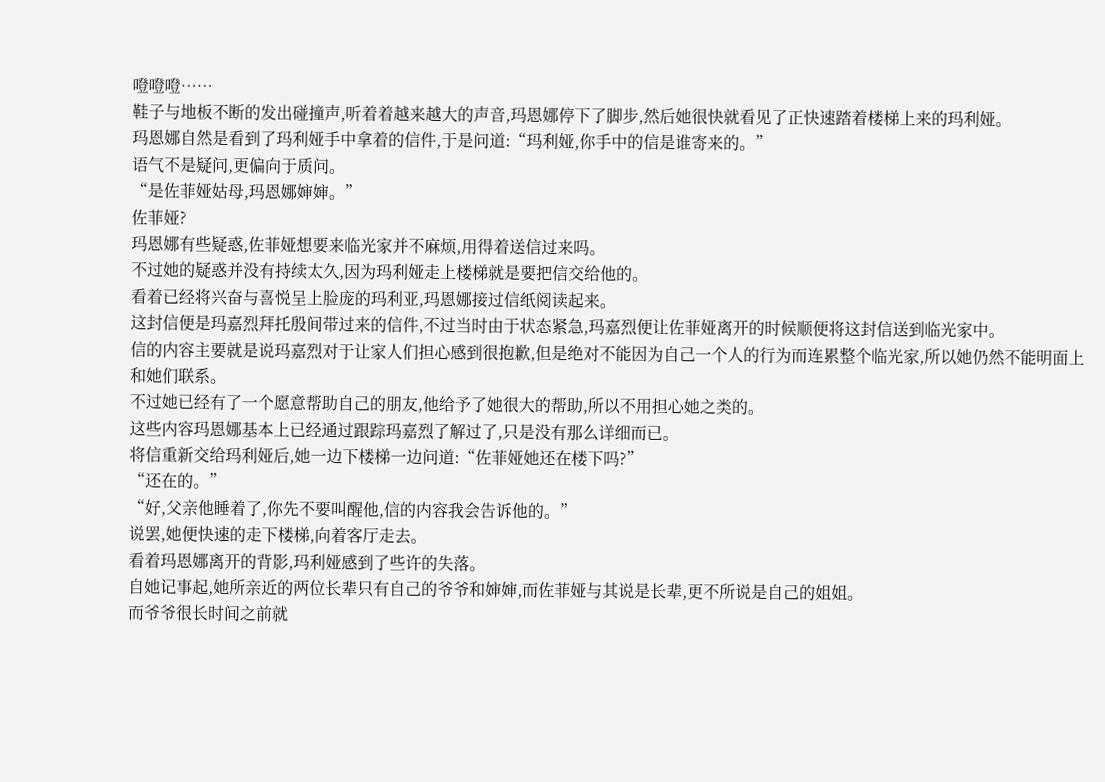噔噔噔……
鞋子与地板不断的发出碰撞声,听着着越来越大的声音,玛恩娜停下了脚步,然后她很快就看见了正快速踏着楼梯上来的玛利娅。
玛恩娜自然是看到了玛利娅手中拿着的信件,于是问道:“玛利娅,你手中的信是谁寄来的。”
语气不是疑问,更偏向于质问。
“是佐菲娅姑母,玛恩娜婶婶。”
佐菲娅?
玛恩娜有些疑惑,佐菲娅想要来临光家并不麻烦,用得着送信过来吗。
不过她的疑惑并没有持续太久,因为玛利娅走上楼梯就是要把信交给他的。
看着已经将兴奋与喜悦呈上脸庞的玛利亚,玛恩娜接过信纸阅读起来。
这封信便是玛嘉烈拜托殷间带过来的信件,不过当时由于状态紧急,玛嘉烈便让佐菲娅离开的时候顺便将这封信送到临光家中。
信的内容主要就是说玛嘉烈对于让家人们担心感到很抱歉,但是绝对不能因为自己一个人的行为而连累整个临光家,所以她仍然不能明面上和她们联系。
不过她已经有了一个愿意帮助自己的朋友,他给予了她很大的帮助,所以不用担心她之类的。
这些内容玛恩娜基本上已经通过跟踪玛嘉烈了解过了,只是没有那么详细而已。
将信重新交给玛利娅后,她一边下楼梯一边问道:“佐菲娅她还在楼下吗?”
“还在的。”
“好,父亲他睡着了,你先不要叫醒他,信的内容我会告诉他的。”
说罢,她便快速的走下楼梯,向着客厅走去。
看着玛恩娜离开的背影,玛利娅感到了些许的失落。
自她记事起,她所亲近的两位长辈只有自己的爷爷和婶婶,而佐菲娅与其说是长辈,更不所说是自己的姐姐。
而爷爷很长时间之前就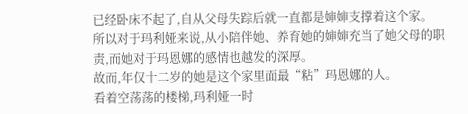已经卧床不起了,自从父母失踪后就一直都是婶婶支撑着这个家。
所以对于玛利娅来说,从小陪伴她、养育她的婶婶充当了她父母的职责,而她对于玛恩娜的感情也越发的深厚。
故而,年仅十二岁的她是这个家里面最“粘”玛恩娜的人。
看着空荡荡的楼梯,玛利娅一时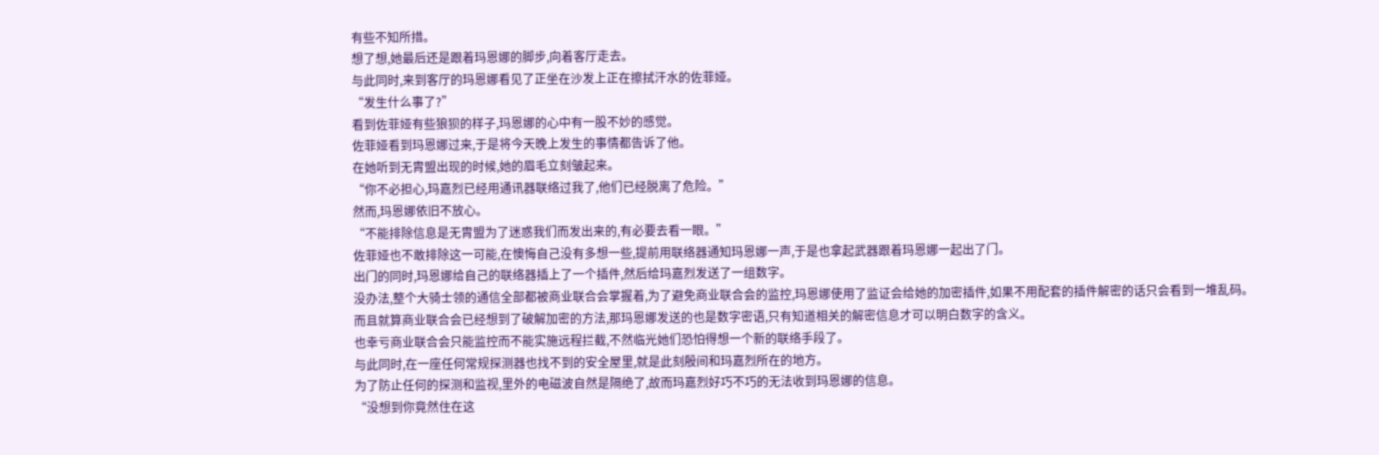有些不知所措。
想了想,她最后还是跟着玛恩娜的脚步,向着客厅走去。
与此同时,来到客厅的玛恩娜看见了正坐在沙发上正在擦拭汗水的佐菲娅。
“发生什么事了?”
看到佐菲娅有些狼狈的样子,玛恩娜的心中有一股不妙的感觉。
佐菲娅看到玛恩娜过来,于是将今天晚上发生的事情都告诉了他。
在她听到无胄盟出现的时候,她的眉毛立刻皱起来。
“你不必担心,玛嘉烈已经用通讯器联络过我了,他们已经脱离了危险。”
然而,玛恩娜依旧不放心。
“不能排除信息是无胄盟为了迷惑我们而发出来的,有必要去看一眼。”
佐菲娅也不敢排除这一可能,在懊悔自己没有多想一些,提前用联络器通知玛恩娜一声,于是也拿起武器跟着玛恩娜一起出了门。
出门的同时,玛恩娜给自己的联络器插上了一个插件,然后给玛嘉烈发送了一组数字。
没办法,整个大骑士领的通信全部都被商业联合会掌握着,为了避免商业联合会的监控,玛恩娜使用了监证会给她的加密插件,如果不用配套的插件解密的话只会看到一堆乱码。
而且就算商业联合会已经想到了破解加密的方法,那玛恩娜发送的也是数字密语,只有知道相关的解密信息才可以明白数字的含义。
也幸亏商业联合会只能监控而不能实施远程拦截,不然临光她们恐怕得想一个新的联络手段了。
与此同时,在一座任何常规探测器也找不到的安全屋里,就是此刻殷间和玛嘉烈所在的地方。
为了防止任何的探测和监视,里外的电磁波自然是隔绝了,故而玛嘉烈好巧不巧的无法收到玛恩娜的信息。
“没想到你竟然住在这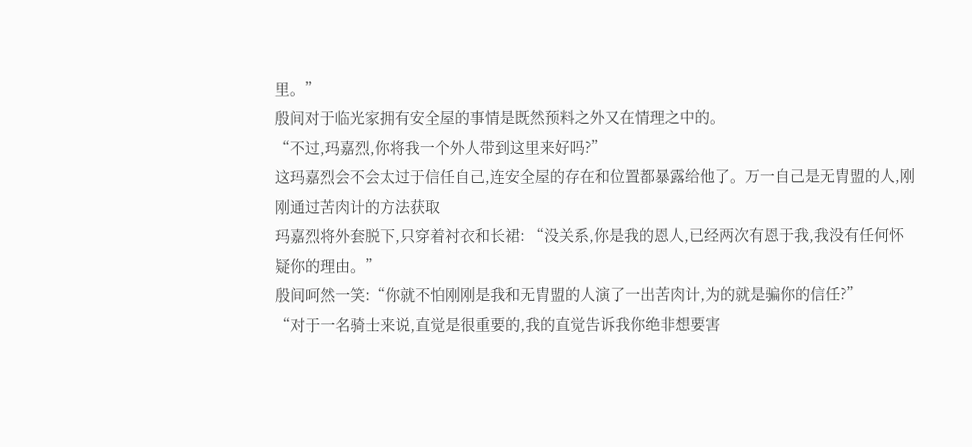里。”
殷间对于临光家拥有安全屋的事情是既然预料之外又在情理之中的。
“不过,玛嘉烈,你将我一个外人带到这里来好吗?”
这玛嘉烈会不会太过于信任自己,连安全屋的存在和位置都暴露给他了。万一自己是无胄盟的人,刚刚通过苦肉计的方法获取
玛嘉烈将外套脱下,只穿着衬衣和长裙: “没关系,你是我的恩人,已经两次有恩于我,我没有任何怀疑你的理由。”
殷间呵然一笑:“你就不怕刚刚是我和无胄盟的人演了一出苦肉计,为的就是骗你的信任?”
“对于一名骑士来说,直觉是很重要的,我的直觉告诉我你绝非想要害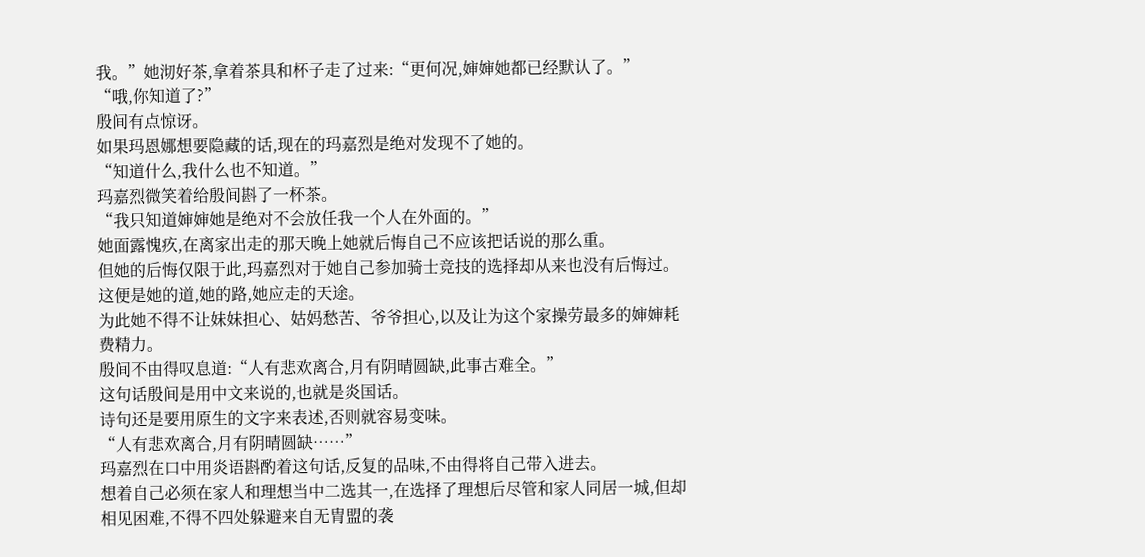我。”她沏好茶,拿着茶具和杯子走了过来:“更何况,婶婶她都已经默认了。”
“哦,你知道了?”
殷间有点惊讶。
如果玛恩娜想要隐藏的话,现在的玛嘉烈是绝对发现不了她的。
“知道什么,我什么也不知道。”
玛嘉烈微笑着给殷间斟了一杯茶。
“我只知道婶婶她是绝对不会放任我一个人在外面的。”
她面露愧疚,在离家出走的那天晚上她就后悔自己不应该把话说的那么重。
但她的后悔仅限于此,玛嘉烈对于她自己参加骑士竞技的选择却从来也没有后悔过。
这便是她的道,她的路,她应走的天途。
为此她不得不让妹妹担心、姑妈愁苦、爷爷担心,以及让为这个家操劳最多的婶婶耗费精力。
殷间不由得叹息道:“人有悲欢离合,月有阴晴圆缺,此事古难全。”
这句话殷间是用中文来说的,也就是炎国话。
诗句还是要用原生的文字来表述,否则就容易变味。
“人有悲欢离合,月有阴晴圆缺……”
玛嘉烈在口中用炎语斟酌着这句话,反复的品味,不由得将自己带入进去。
想着自己必须在家人和理想当中二选其一,在选择了理想后尽管和家人同居一城,但却相见困难,不得不四处躲避来自无胄盟的袭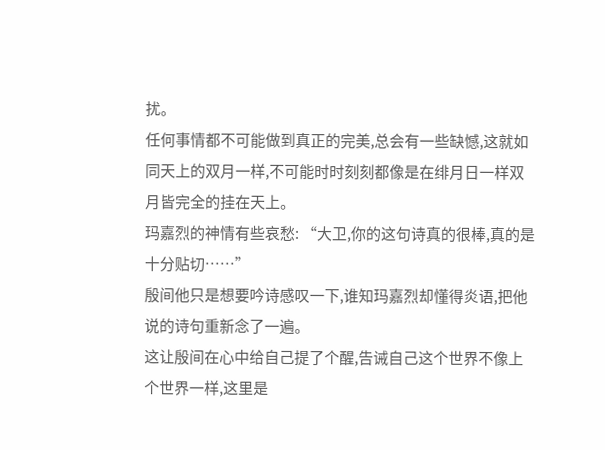扰。
任何事情都不可能做到真正的完美,总会有一些缺憾,这就如同天上的双月一样,不可能时时刻刻都像是在绯月日一样双月皆完全的挂在天上。
玛嘉烈的神情有些哀愁: “大卫,你的这句诗真的很棒,真的是十分贴切……”
殷间他只是想要吟诗感叹一下,谁知玛嘉烈却懂得炎语,把他说的诗句重新念了一遍。
这让殷间在心中给自己提了个醒,告诫自己这个世界不像上个世界一样,这里是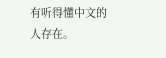有听得懂中文的人存在。